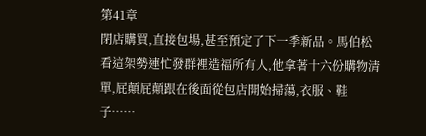第41章
閉店購買,直接包場,甚至預定了下一季新品。馬伯松看這架勢連忙發群裡造福所有人,他拿著十六份購物清單,屁顛屁顛跟在後面從包店開始掃蕩,衣服、鞋子……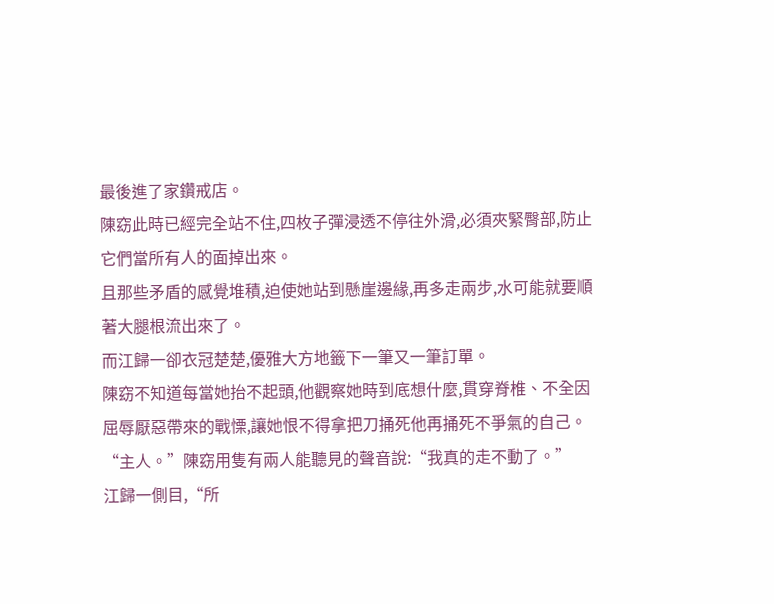最後進了家鑽戒店。
陳窈此時已經完全站不住,四枚子彈浸透不停往外滑,必須夾緊臀部,防止它們當所有人的面掉出來。
且那些矛盾的感覺堆積,迫使她站到懸崖邊緣,再多走兩步,水可能就要順著大腿根流出來了。
而江歸一卻衣冠楚楚,優雅大方地籤下一筆又一筆訂單。
陳窈不知道每當她抬不起頭,他觀察她時到底想什麼,貫穿脊椎、不全因屈辱厭惡帶來的戰慄,讓她恨不得拿把刀捅死他再捅死不爭氣的自己。
“主人。”陳窈用隻有兩人能聽見的聲音說:“我真的走不動了。”
江歸一側目,“所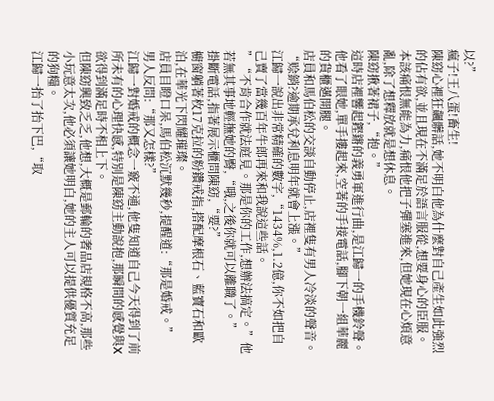以?”
瘋子!王八蛋!畜生!
陳窈心裡狂飆髒話,她不明白他為什麼對自己產生如此強烈的佔有欲,並且現在不滿足於語言服從,想要身心的臣服。
本該痛恨無能為力,痛恨他把子彈塞進來,但她現在心煩意亂,除了想釋放就是想休息。
陳窈揪著裙子,“抱。”
這時店裡響起鏗鏘的義勇軍進行曲,是江歸一的手機鈴聲。他看了眼她,單手摟起來,空著的手接電話,腳下朝一組華麗的貨櫃邁開腿。
店員和馬伯松的交談自動停止,店裡隻有男人冷淡的聲音。
“赊銷?逾期承兌利息明年就會上漲。”
江歸一說出非常精確的數字,“1434%,1.2億,你不如把自己賣了當幾百年牛郎再來和我說這些話。
”“不肯合作就法庭見。那是你的工作,想辦法搞定。”他若無其事地輕撫她的臀,“哦,之後你就可以離職了。”
掛斷電話,指著展示櫃問陳窈,“要?”
櫥窗躺著枚17克拉的粉鑽戒指,搭配摩根石、藍寶石和歐泊,在華光下閃耀璀璨。
店員目瞪口呆,馬伯松沉默幾秒,提醒道:“那是婚戒。”
男人反問:“那又怎樣?”
江歸一對婚戒的概念一竅不通,他隻知道自己今天得到了前所未有的心理快感,特別是陳窈主動說抱,那瞬間的感覺與X欲得到滿足時不相上下。
但陳窈興致乏乏,他想,大概是郵輪的奢品店規格不高,那些小玩意太次,他必須讓她明白,她的主人可以提供優質充足的狗糧。
江歸一抬了抬下巴,“取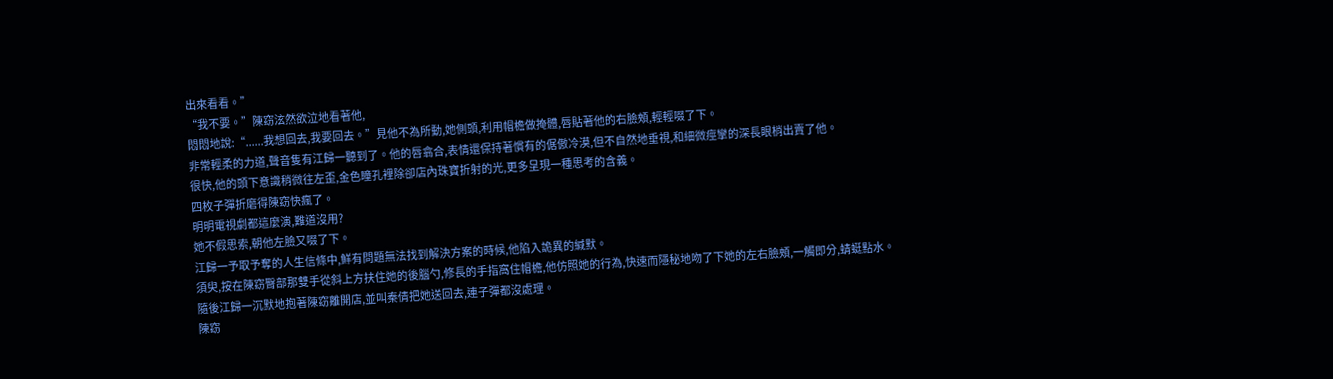出來看看。”
“我不要。”陳窈泫然欲泣地看著他,
悶悶地說:“......我想回去,我要回去。”見他不為所動,她側頭,利用帽檐做掩體,唇貼著他的右臉頰,輕輕啜了下。
非常輕柔的力道,聲音隻有江歸一聽到了。他的唇翕合,表情還保持著慣有的倨傲冷漠,但不自然地垂視,和細微痙攣的深長眼梢出賣了他。
很快,他的頭下意識稍微往左歪,金色瞳孔裡除卻店內珠寶折射的光,更多呈現一種思考的含義。
四枚子彈折磨得陳窈快瘋了。
明明電視劇都這麼演,難道沒用?
她不假思索,朝他左臉又啜了下。
江歸一予取予奪的人生信條中,鮮有問題無法找到解決方案的時候,他陷入詭異的緘默。
須臾,按在陳窈臀部那雙手從斜上方扶住她的後腦勺,修長的手指窩住帽檐,他仿照她的行為,快速而隱秘地吻了下她的左右臉頰,一觸即分,蜻蜓點水。
隨後江歸一沉默地抱著陳窈離開店,並叫秦倩把她送回去,連子彈都沒處理。
陳窈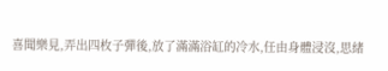喜聞樂見,弄出四枚子彈後,放了滿滿浴缸的冷水,任由身體浸沒,思緒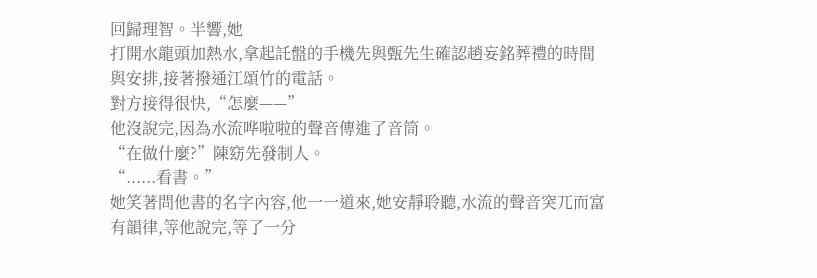回歸理智。半響,她
打開水龍頭加熱水,拿起託盤的手機先與甄先生確認趙妄銘葬禮的時間與安排,接著撥通江頌竹的電話。
對方接得很快,“怎麼——”
他沒說完,因為水流哗啦啦的聲音傳進了音筒。
“在做什麼?”陳窈先發制人。
“......看書。”
她笑著問他書的名字內容,他一一道來,她安靜聆聽,水流的聲音突兀而富有韻律,等他說完,等了一分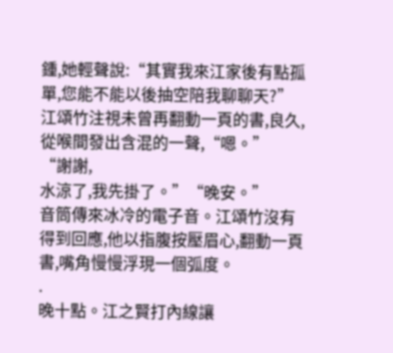鍾,她輕聲說:“其實我來江家後有點孤單,您能不能以後抽空陪我聊聊天?”
江頌竹注視未曾再翻動一頁的書,良久,從喉間發出含混的一聲,“嗯。”
“謝謝,
水涼了,我先掛了。”“晚安。”
音筒傳來冰冷的電子音。江頌竹沒有得到回應,他以指腹按壓眉心,翻動一頁書,嘴角慢慢浮現一個弧度。
.
晚十點。江之賢打內線讓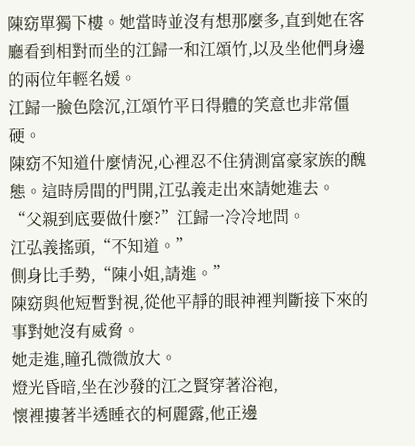陳窈單獨下樓。她當時並沒有想那麼多,直到她在客廳看到相對而坐的江歸一和江頌竹,以及坐他們身邊的兩位年輕名媛。
江歸一臉色陰沉,江頌竹平日得體的笑意也非常僵硬。
陳窈不知道什麼情況,心裡忍不住猜測富豪家族的醜態。這時房間的門開,江弘義走出來請她進去。
“父親到底要做什麼?”江歸一冷冷地問。
江弘義搖頭,“不知道。”
側身比手勢,“陳小姐,請進。”
陳窈與他短暫對視,從他平靜的眼神裡判斷接下來的事對她沒有威脅。
她走進,瞳孔微微放大。
燈光昏暗,坐在沙發的江之賢穿著浴袍,
懷裡摟著半透睡衣的柯麗露,他正邊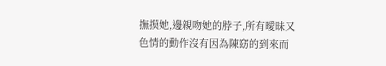撫摸她,邊親吻她的脖子,所有曖昧又色情的動作沒有因為陳窈的到來而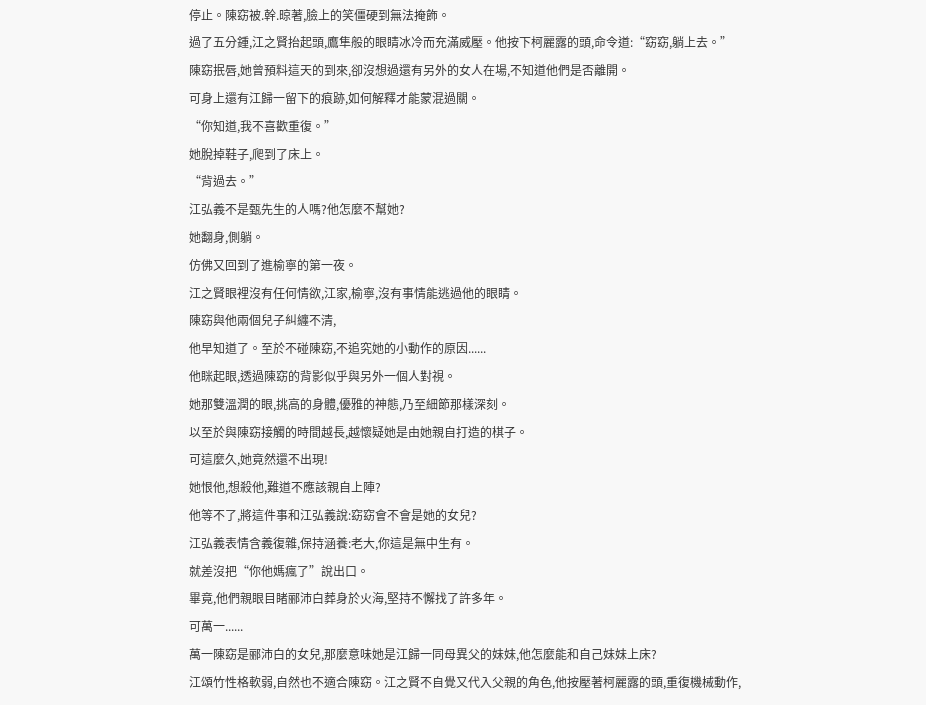停止。陳窈被.幹.晾著,臉上的笑僵硬到無法掩飾。
過了五分鍾,江之賢抬起頭,鷹隼般的眼睛冰冷而充滿威壓。他按下柯麗露的頭,命令道:“窈窈,躺上去。”
陳窈抿唇,她曾預料這天的到來,卻沒想過還有另外的女人在場,不知道他們是否離開。
可身上還有江歸一留下的痕跡,如何解釋才能蒙混過關。
“你知道,我不喜歡重復。”
她脫掉鞋子,爬到了床上。
“背過去。”
江弘義不是甄先生的人嗎?他怎麼不幫她?
她翻身,側躺。
仿佛又回到了進榆寧的第一夜。
江之賢眼裡沒有任何情欲,江家,榆寧,沒有事情能逃過他的眼睛。
陳窈與他兩個兒子糾纏不清,
他早知道了。至於不碰陳窈,不追究她的小動作的原因......
他眯起眼,透過陳窈的背影似乎與另外一個人對視。
她那雙溫潤的眼,挑高的身體,優雅的神態,乃至細節那樣深刻。
以至於與陳窈接觸的時間越長,越懷疑她是由她親自打造的棋子。
可這麼久,她竟然還不出現!
她恨他,想殺他,難道不應該親自上陣?
他等不了,將這件事和江弘義說:窈窈會不會是她的女兒?
江弘義表情含義復雜,保持涵養:老大,你這是無中生有。
就差沒把“你他媽瘋了”說出口。
畢竟,他們親眼目睹郦沛白葬身於火海,堅持不懈找了許多年。
可萬一......
萬一陳窈是郦沛白的女兒,那麼意味她是江歸一同母異父的妹妹,他怎麼能和自己妹妹上床?
江頌竹性格軟弱,自然也不適合陳窈。江之賢不自覺又代入父親的角色,他按壓著柯麗露的頭,重復機械動作,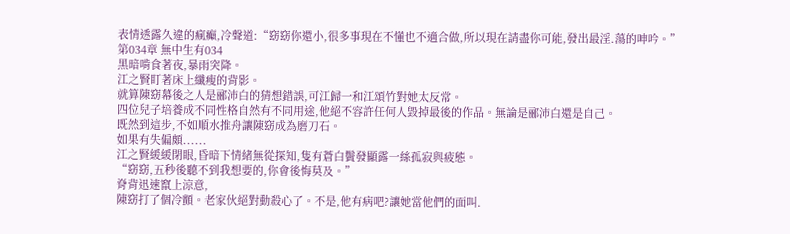表情透露久違的瘋癲,冷聲道:“窈窈你還小,很多事現在不懂也不適合做,所以現在請盡你可能,發出最淫.蕩的呻吟。”
第034章 無中生有034
黑暗啃食著夜,暴雨突降。
江之賢盯著床上纖瘦的背影。
就算陳窈幕後之人是郦沛白的猜想錯誤,可江歸一和江頌竹對她太反常。
四位兒子培養成不同性格自然有不同用途,他絕不容許任何人毀掉最後的作品。無論是郦沛白還是自己。
既然到這步,不如順水推舟讓陳窈成為磨刀石。
如果有失偏頗......
江之賢緩緩閉眼,昏暗下情緒無從探知,隻有蒼白鬢發顯露一絲孤寂與疲態。
“窈窈,五秒後聽不到我想要的,你會後悔莫及。”
脊背迅速竄上涼意,
陳窈打了個冷顫。老家伙絕對動殺心了。不是,他有病吧?讓她當他們的面叫.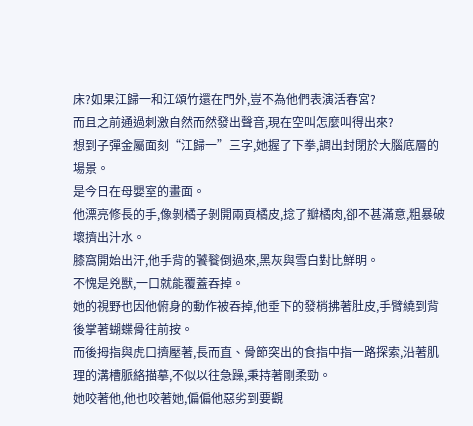床?如果江歸一和江頌竹還在門外,豈不為他們表演活春宮?
而且之前通過刺激自然而然發出聲音,現在空叫怎麼叫得出來?
想到子彈金屬面刻“江歸一”三字,她握了下拳,調出封閉於大腦底層的場景。
是今日在母嬰室的畫面。
他漂亮修長的手,像剝橘子剝開兩頁橘皮,捻了瓣橘肉,卻不甚滿意,粗暴破壞擠出汁水。
膝窩開始出汗,他手背的饕餮倒過來,黑灰與雪白對比鮮明。
不愧是兇獸,一口就能覆蓋吞掉。
她的視野也因他俯身的動作被吞掉,他垂下的發梢拂著肚皮,手臂繞到背後掌著蝴蝶骨往前按。
而後拇指與虎口擠壓著,長而直、骨節突出的食指中指一路探索,沿著肌理的溝槽脈絡描摹,不似以往急躁,秉持著剛柔勁。
她咬著他,他也咬著她,偏偏他惡劣到要觀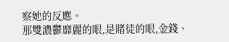察她的反應。
那雙濃鬱靡麗的眼,是賭徒的眼,金錢、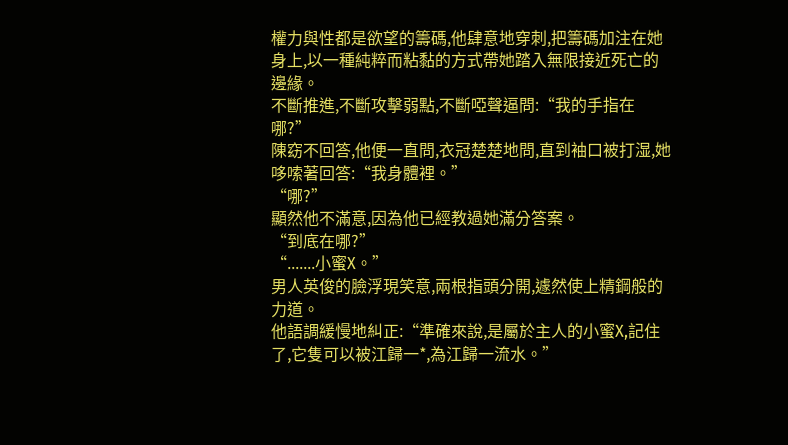權力與性都是欲望的籌碼,他肆意地穿刺,把籌碼加注在她身上,以一種純粹而粘黏的方式帶她踏入無限接近死亡的邊緣。
不斷推進,不斷攻擊弱點,不斷啞聲逼問:“我的手指在哪?”
陳窈不回答,他便一直問,衣冠楚楚地問,直到袖口被打湿,她哆嗦著回答:“我身體裡。”
“哪?”
顯然他不滿意,因為他已經教過她滿分答案。
“到底在哪?”
“.......小蜜X。”
男人英俊的臉浮現笑意,兩根指頭分開,遽然使上精鋼般的力道。
他語調緩慢地糾正:“準確來說,是屬於主人的小蜜X,記住了,它隻可以被江歸一*,為江歸一流水。”